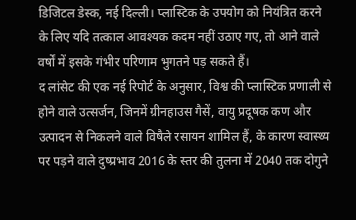डिजिटल डेस्क, नई दिल्ली। प्लास्टिक के उपयोग को नियंत्रित करने के लिए यदि तत्काल आवश्यक कदम नहीं उठाए गए, तो आने वाले वर्षों में इसके गंभीर परिणाम भुगतने पड़ सकते हैं।
द लांसेट की एक नई रिपोर्ट के अनुसार, विश्व की प्लास्टिक प्रणाली से होने वाले उत्सर्जन, जिनमें ग्रीनहाउस गैसें, वायु प्रदूषक कण और उत्पादन से निकलने वाले विषैले रसायन शामिल हैं, के कारण स्वास्थ्य पर पड़ने वाले दुष्प्रभाव 2016 के स्तर की तुलना में 2040 तक दोगुने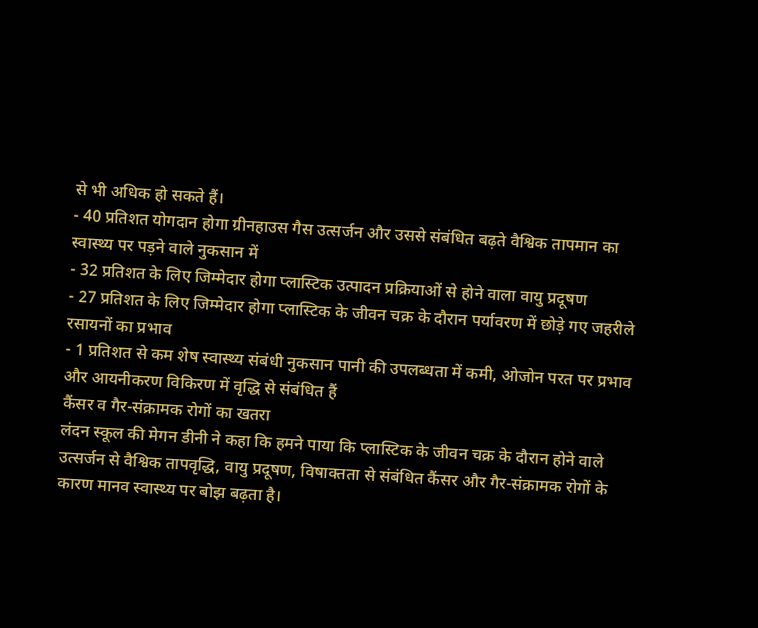से भी अधिक हो सकते हैं।
- 40 प्रतिशत योगदान होगा ग्रीनहाउस गैस उत्सर्जन और उससे संबंधित बढ़ते वैश्विक तापमान का स्वास्थ्य पर पड़ने वाले नुकसान में
- 32 प्रतिशत के लिए जिम्मेदार होगा प्लास्टिक उत्पादन प्रक्रियाओं से होने वाला वायु प्रदूषण
- 27 प्रतिशत के लिए जिम्मेदार होगा प्लास्टिक के जीवन चक्र के दौरान पर्यावरण में छोड़े गए जहरीले रसायनों का प्रभाव
- 1 प्रतिशत से कम शेष स्वास्थ्य संबंधी नुकसान पानी की उपलब्धता में कमी, ओजोन परत पर प्रभाव और आयनीकरण विकिरण में वृद्धि से संबंधित हैं
कैंसर व गैर-संक्रामक रोगों का खतरा
लंदन स्कूल की मेगन डीनी ने कहा कि हमने पाया कि प्लास्टिक के जीवन चक्र के दौरान होने वाले उत्सर्जन से वैश्विक तापवृद्धि, वायु प्रदूषण, विषाक्तता से संबंधित कैंसर और गैर-संक्रामक रोगों के कारण मानव स्वास्थ्य पर बोझ बढ़ता है।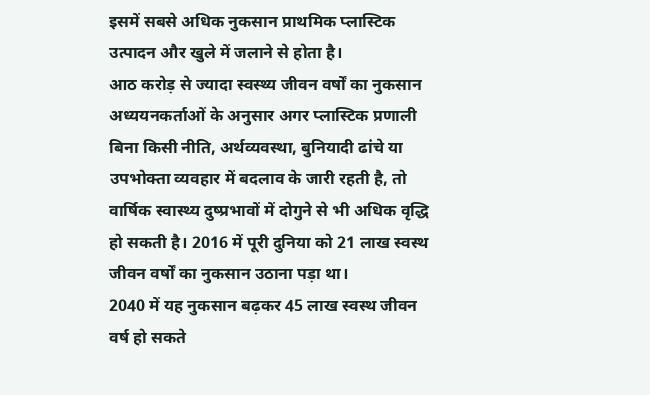इसमें सबसे अधिक नुकसान प्राथमिक प्लास्टिक उत्पादन और खुले में जलाने से होता है।
आठ करोड़ से ज्यादा स्वस्थ्य जीवन वर्षों का नुकसान
अध्ययनकर्ताओं के अनुसार अगर प्लास्टिक प्रणाली बिना किसी नीति, अर्थव्यवस्था, बुनियादी ढांचे या उपभोक्ता व्यवहार में बदलाव के जारी रहती है, तो वार्षिक स्वास्थ्य दुष्प्रभावों में दोगुने से भी अधिक वृद्धि हो सकती है। 2016 में पूरी दुनिया को 21 लाख स्वस्थ जीवन वर्षों का नुकसान उठाना पड़ा था।
2040 में यह नुकसान बढ़कर 45 लाख स्वस्थ जीवन वर्ष हो सकते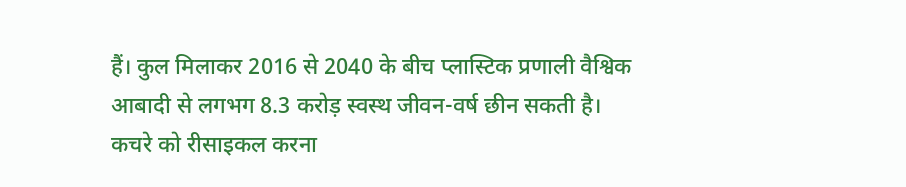हैं। कुल मिलाकर 2016 से 2040 के बीच प्लास्टिक प्रणाली वैश्विक आबादी से लगभग 8.3 करोड़ स्वस्थ जीवन-वर्ष छीन सकती है।
कचरे को रीसाइकल करना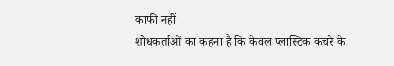काफी नहीं
शोधकर्ताओं का कहना है कि केवल प्लास्टिक कचरे के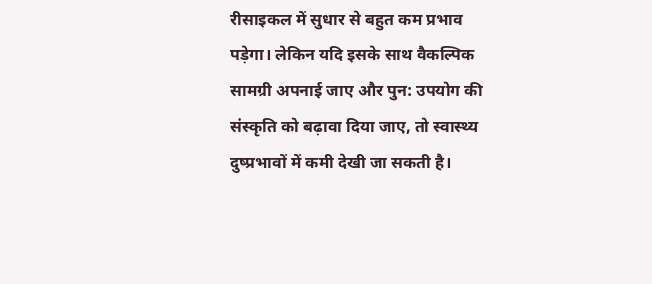रीसाइकल में सुधार से बहुत कम प्रभाव पड़ेगा। लेकिन यदि इसके साथ वैकल्पिक सामग्री अपनाई जाए और पुन: उपयोग की संस्कृति को बढ़ावा दिया जाए, तो स्वास्थ्य दुष्प्रभावों में कमी देखी जा सकती है।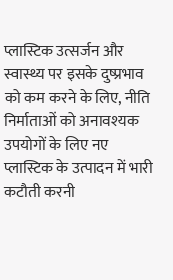प्लास्टिक उत्सर्जन और स्वास्थ्य पर इसके दुष्प्रभाव को कम करने के लिए, नीति निर्माताओं को अनावश्यक उपयोगों के लिए नए प्लास्टिक के उत्पादन में भारी कटौती करनी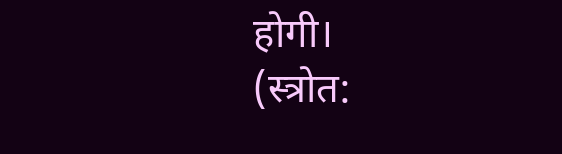होगी।
(स्त्रोत: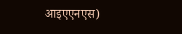आइएएनएस)